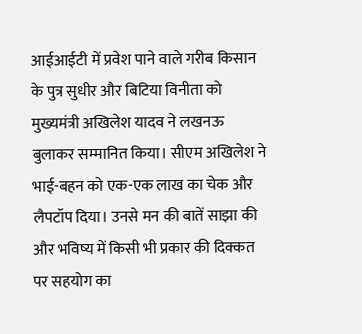आईआईटी में प्रवेश पाने वाले गरीब किसान के पुत्र सुधीर और बिटिया विनीता को मुख्यमंत्री अखिलेश यादव ने लखनऊ बुलाकर सम्मानित किया। सीएम अखिलेश ने भाई-बहन को एक-एक लाख का चेक और लैपटॉप दिया। उनसे मन की बातें साझा की और भविष्य में किसी भी प्रकार की दिक्कत पर सहयोग का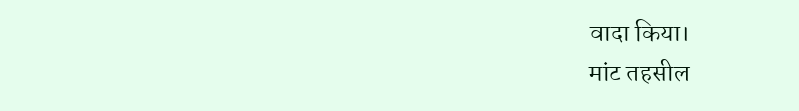वादा किया।
मांट तहसील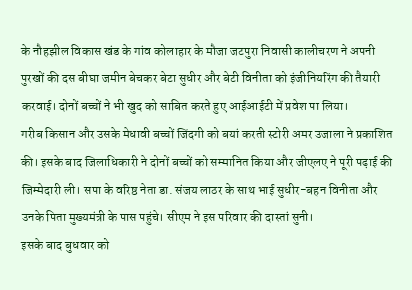के नौहझील विकास खंड के गांव कोलाहार के मौजा जटपुरा निवासी कालीचरण ने अपनी पुरखों की दस बीघा जमीन बेचकर बेटा सुधीर और बेटी विनीता को इंजीनियरिंग की तैयारी करवाई। दोनों बच्चों ने भी खुद को साबित करते हुए आईआईटी में प्रवेश पा लिया।
गरीब किसान और उसके मेधावी बच्चों जिंदगी को बयां करती स्टोरी अमर उजाला ने प्रकाशित की। इसके बाद जिलाधिकारी ने दोनों बच्चों को सम्मानित किया और जीएलए ने पूरी पढ़ाई की जिम्मेदारी ली। सपा के वरिष्ठ नेता डा. संजय लाठर के साथ भाई सुधीर-बहन विनीता और उनके पिता मुख्यमंत्री के पास पहुंचे। सीएम ने इस परिवार की दास्तां सुनी।
इसके बाद बुधवार को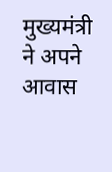मुख्यमंत्री ने अपने आवास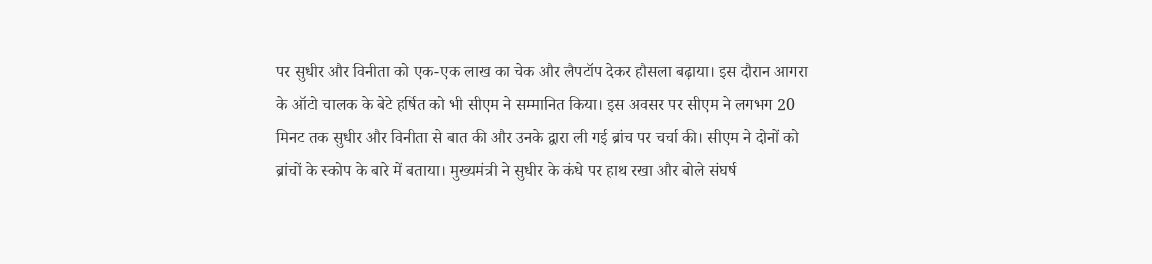पर सुधीर और विनीता को एक-एक लाख का चेक और लैपटॉप देकर हौसला बढ़ाया। इस दौरान आगरा के ऑटो चालक के बेटे हर्षित को भी सीएम ने सम्मानित किया। इस अवसर पर सीएम ने लगभग 20 मिनट तक सुधीर और विनीता से बात की और उनके द्वारा ली गई ब्रांच पर चर्चा की। सीएम ने दोनों को ब्रांचों के स्कोप के बारे में बताया। मुख्यमंत्री ने सुधीर के कंधे पर हाथ रखा और बोले संघर्ष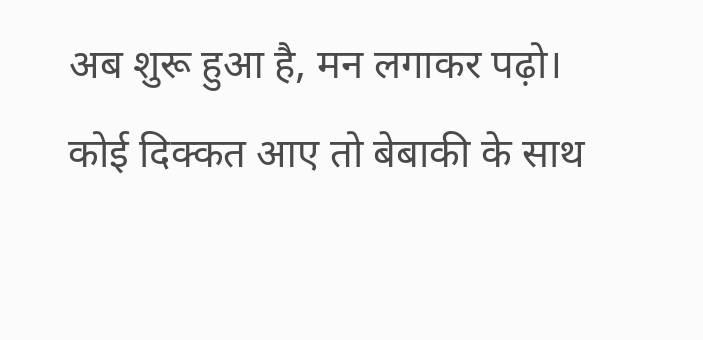अब शुरू हुआ है, मन लगाकर पढ़ो।
कोई दिक्कत आए तो बेबाकी के साथ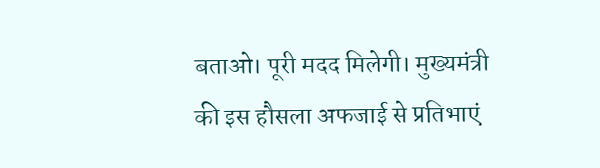बताओ। पूरी मदद मिलेगी। मुख्यमंत्री की इस हौसला अफजाई से प्रतिभाएं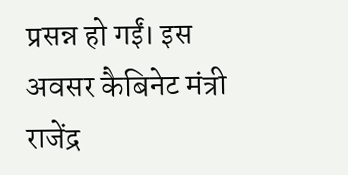प्रसन्न हो गईं। इस अवसर कैबिनेट मंत्री राजेंद्र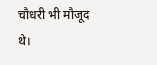चौधरी भी मौजूद थे।